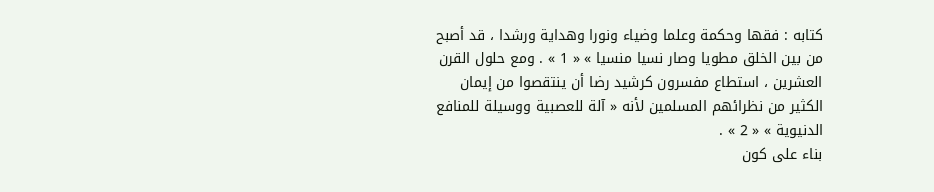كتابه : فقها وحكمة وعلما وضياء ونورا وهداية ورشدا ، قد أصبح من بين الخلق مطويا وصار نسيا منسيا » « 1 » . ومع حلول القرن العشرين ، استطاع مفسرون كرشيد رضا أن ينتقصوا من إيمان الكثير من نظرائهم المسلمين لأنه « آلة للعصبية ووسيلة للمنافع الدنيوية » « 2 » .
بناء على كون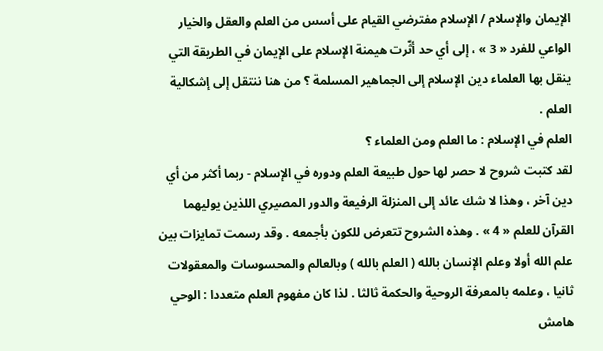الإيمان والإسلام / الإسلام مفترضي القيام على أسس من العلم والعقل والخيار الواعي للفرد « 3 » ، إلى أي حد أثّرت هيمنة الإسلام على الإيمان في الطريقة التي ينقل بها العلماء دين الإسلام إلى الجماهير المسلمة ؟ من هنا ننتقل إلى إشكالية العلم .
العلم في الإسلام : ما العلم ومن العلماء ؟
لقد كتبت شروح لا حصر لها حول طبيعة العلم ودوره في الإسلام - ربما أكثر من أي دين آخر ، وهذا لا شك عائد إلى المنزلة الرفيعة والدور المصيري اللذين يوليهما القرآن للعلم « 4 » . وهذه الشروح تتعرض للكون بأجمعه . وقد رسمت تمايزات بين علم الله أولا وعلم الإنسان بالله ( العلم بالله ) وبالعالم والمحسوسات والمعقولات ثانيا ، وعلمه بالمعرفة الروحية والحكمة ثالثا . لذا كان مفهوم العلم متعددا : الوحي
هامش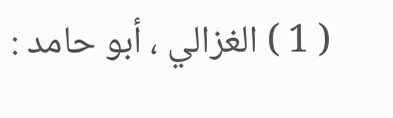( 1 ) الغزالي ، أبو حامد :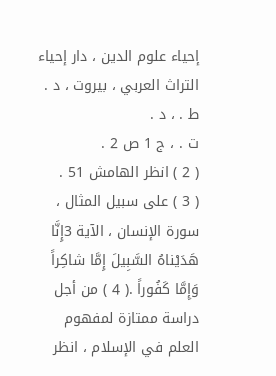إحياء علوم الدين ، دار إحياء التراث العربي ، بيروت ، د . ط . ، د .
ت . ، ج 1 ص 2 .
( 2 ) انظر الهامش 51 .
( 3 ) على سبيل المثال ، سورة الإنسان ، الآية 3إِنَّا هَدَيْناهُ السَّبِيلَ إِمَّا شاكِراً وَإِمَّا كَفُوراً .( 4 ) من أجل دراسة ممتازة لمفهوم العلم في الإسلام ، انظر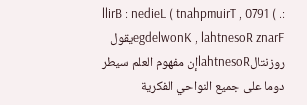:. ) 0791 , llirB : nedieL ( tnahpmuirT egdelwonK , lahtnesoR znarFيقول روزنتالlahtnesoRإن مفهوم العلم سيطر دوما على جميع النواحي الفكرية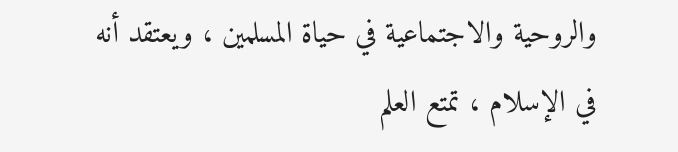والروحية والاجتماعية في حياة المسلمين ، ويعتقد أنه في الإسلام ، تمتع العلم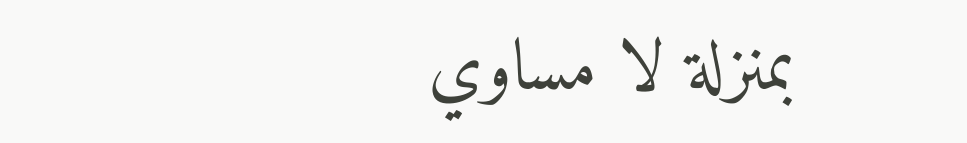بمنزلة لا مساوي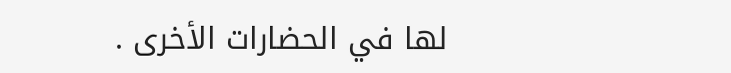لها في الحضارات الأخرى .